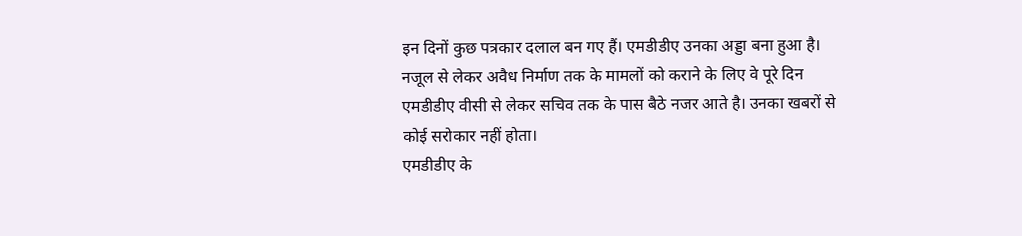इन दिनों कुछ पत्रकार दलाल बन गए हैं। एमडीडीए उनका अड्डा बना हुआ है। नजूल से लेकर अवैध निर्माण तक के मामलों को कराने के लिए वे पूरे दिन एमडीडीए वीसी से लेकर सचिव तक के पास बैठे नजर आते है। उनका खबरों से कोई सरोकार नहीं होता।
एमडीडीए के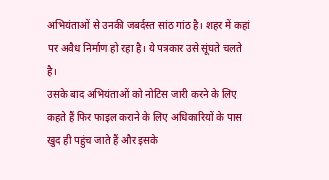अभियंताओं से उनकी जबर्दस्त सांठ गांठ है। शहर में कहां पर अवैध निर्माण हो रहा है। ये पत्रकार उसे सूंघते चलते है।
उसके बाद अभियंताओं को नोटिस जारी करने के लिए कहते हैं फिर फाइल कराने के लिए अधिकारियों के पास खुद ही पहुंच जाते हैं और इसके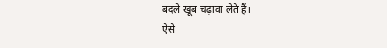बदले खूब चढ़ावा लेते हैं।
ऐसे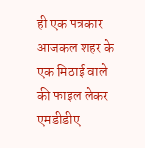ही एक पत्रकार आजकल शहर के एक मिठाई वाले की फाइल लेकर एमडीडीए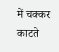में चक्कर काटते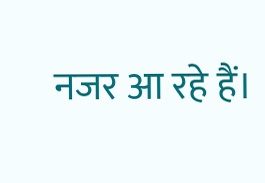नजर आ रहे हैं।